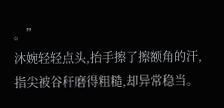。”
沐婉轻轻点头,抬手擦了擦额角的汗,指尖被谷秆磨得粗糙,却异常稳当。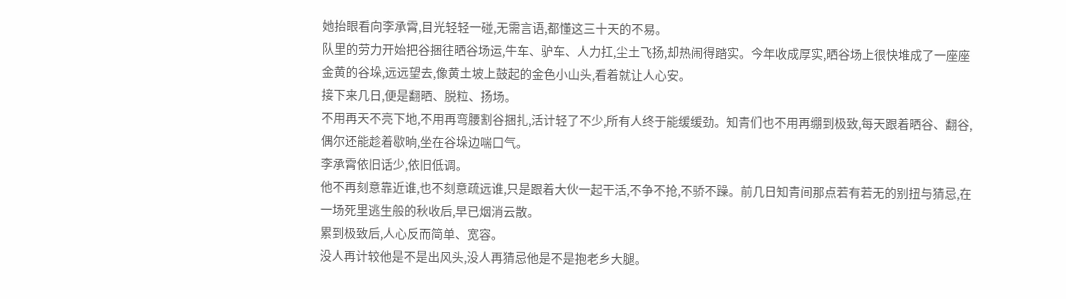她抬眼看向李承霄,目光轻轻一碰,无需言语,都懂这三十天的不易。
队里的劳力开始把谷捆往晒谷场运,牛车、驴车、人力扛,尘土飞扬,却热闹得踏实。今年收成厚实,晒谷场上很快堆成了一座座金黄的谷垛,远远望去,像黄土坡上鼓起的金色小山头,看着就让人心安。
接下来几日,便是翻晒、脱粒、扬场。
不用再天不亮下地,不用再弯腰割谷捆扎,活计轻了不少,所有人终于能缓缓劲。知青们也不用再绷到极致,每天跟着晒谷、翻谷,偶尔还能趁着歇晌,坐在谷垛边喘口气。
李承霄依旧话少,依旧低调。
他不再刻意靠近谁,也不刻意疏远谁,只是跟着大伙一起干活,不争不抢,不骄不躁。前几日知青间那点若有若无的别扭与猜忌,在一场死里逃生般的秋收后,早已烟消云散。
累到极致后,人心反而简单、宽容。
没人再计较他是不是出风头,没人再猜忌他是不是抱老乡大腿。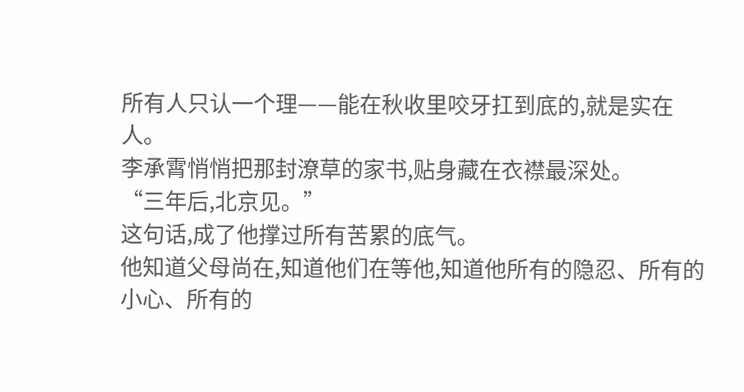所有人只认一个理——能在秋收里咬牙扛到底的,就是实在人。
李承霄悄悄把那封潦草的家书,贴身藏在衣襟最深处。
“三年后,北京见。”
这句话,成了他撑过所有苦累的底气。
他知道父母尚在,知道他们在等他,知道他所有的隐忍、所有的小心、所有的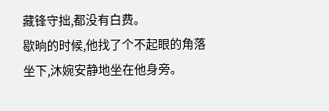藏锋守拙,都没有白费。
歇晌的时候,他找了个不起眼的角落坐下,沐婉安静地坐在他身旁。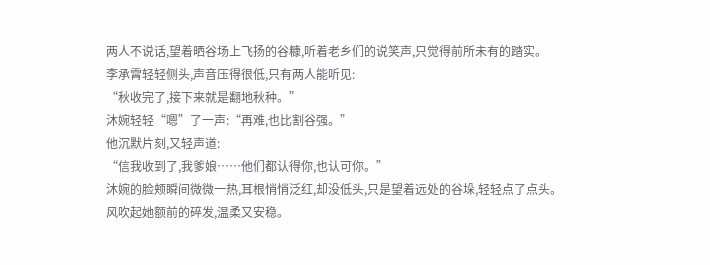两人不说话,望着晒谷场上飞扬的谷糠,听着老乡们的说笑声,只觉得前所未有的踏实。
李承霄轻轻侧头,声音压得很低,只有两人能听见:
“秋收完了,接下来就是翻地秋种。”
沐婉轻轻“嗯”了一声:“再难,也比割谷强。”
他沉默片刻,又轻声道:
“信我收到了,我爹娘……他们都认得你,也认可你。”
沐婉的脸颊瞬间微微一热,耳根悄悄泛红,却没低头,只是望着远处的谷垛,轻轻点了点头。
风吹起她额前的碎发,温柔又安稳。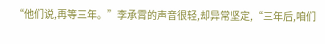“他们说,再等三年。”李承霄的声音很轻,却异常坚定,“三年后,咱们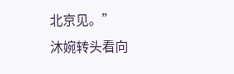北京见。”
沐婉转头看向